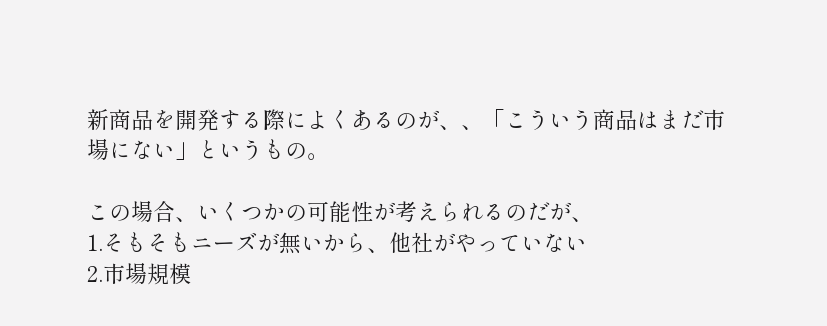新商品を開発する際によくあるのが、、「こういう商品はまだ市場にない」というもの。

この場合、いくつかの可能性が考えられるのだが、
1.そもそもニーズが無いから、他社がやっていない
2.市場規模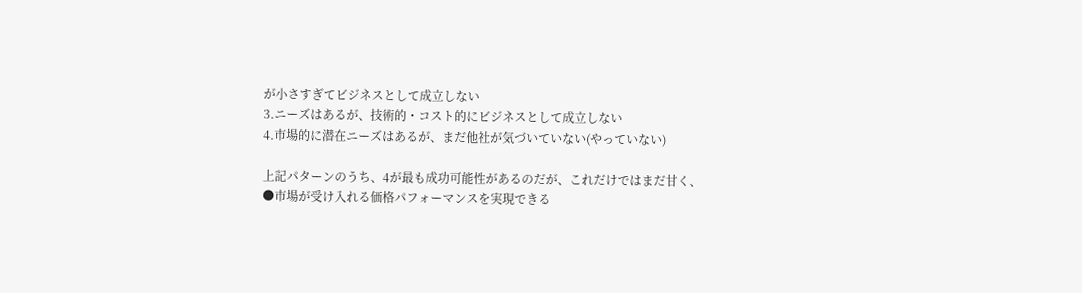が小さすぎてビジネスとして成立しない
3.ニーズはあるが、技術的・コスト的にビジネスとして成立しない
4.市場的に潜在ニーズはあるが、まだ他社が気づいていない(やっていない)

上記パターンのうち、4が最も成功可能性があるのだが、これだけではまだ甘く、
●市場が受け入れる価格パフォーマンスを実現できる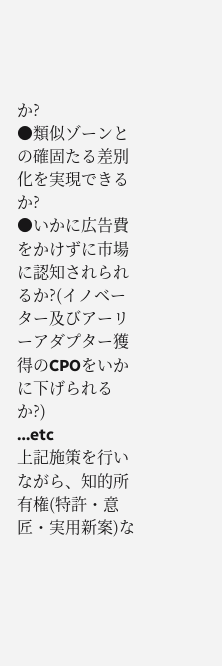か?
●類似ゾーンとの確固たる差別化を実現できるか?
●いかに広告費をかけずに市場に認知されられるか?(イノベーター及びアーリーアダプター獲得のCPOをいかに下げられるか?)
…etc
上記施策を行いながら、知的所有権(特許・意匠・実用新案)な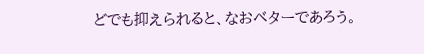どでも抑えられると、なおベターであろう。